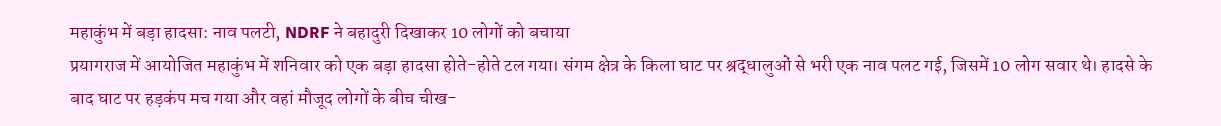महाकुंभ में बड़ा हादसा: नाव पलटी, NDRF ने बहादुरी दिखाकर 10 लोगों को बचाया
प्रयागराज में आयोजित महाकुंभ में शनिवार को एक बड़ा हादसा होते-होते टल गया। संगम क्षेत्र के किला घाट पर श्रद्धालुओं से भरी एक नाव पलट गई, जिसमें 10 लोग सवार थे। हादसे के बाद घाट पर हड़कंप मच गया और वहां मौजूद लोगों के बीच चीख-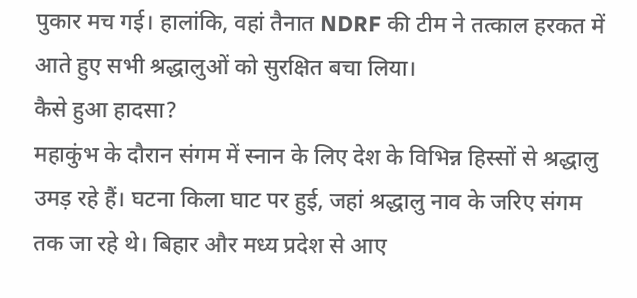पुकार मच गई। हालांकि, वहां तैनात NDRF की टीम ने तत्काल हरकत में आते हुए सभी श्रद्धालुओं को सुरक्षित बचा लिया।
कैसे हुआ हादसा?
महाकुंभ के दौरान संगम में स्नान के लिए देश के विभिन्न हिस्सों से श्रद्धालु उमड़ रहे हैं। घटना किला घाट पर हुई, जहां श्रद्धालु नाव के जरिए संगम तक जा रहे थे। बिहार और मध्य प्रदेश से आए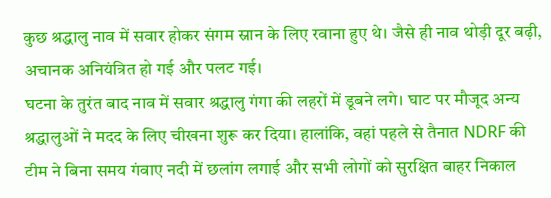कुछ श्रद्धालु नाव में सवार होकर संगम स्नान के लिए रवाना हुए थे। जैसे ही नाव थोड़ी दूर बढ़ी, अचानक अनियंत्रित हो गई और पलट गई।
घटना के तुरंत बाद नाव में सवार श्रद्धालु गंगा की लहरों में डूबने लगे। घाट पर मौजूद अन्य श्रद्धालुओं ने मदद के लिए चीखना शुरू कर दिया। हालांकि, वहां पहले से तैनात NDRF की टीम ने बिना समय गंवाए नदी में छलांग लगाई और सभी लोगों को सुरक्षित बाहर निकाल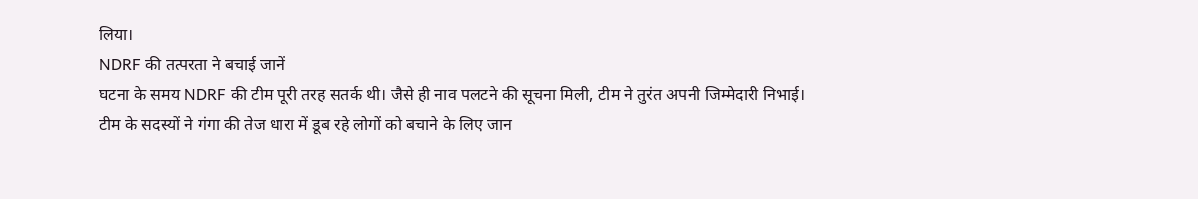लिया।
NDRF की तत्परता ने बचाई जानें
घटना के समय NDRF की टीम पूरी तरह सतर्क थी। जैसे ही नाव पलटने की सूचना मिली, टीम ने तुरंत अपनी जिम्मेदारी निभाई। टीम के सदस्यों ने गंगा की तेज धारा में डूब रहे लोगों को बचाने के लिए जान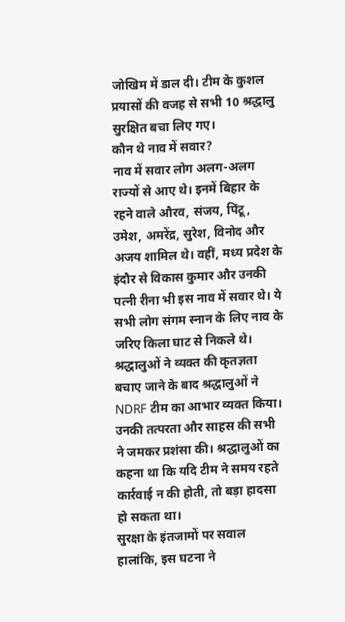जोखिम में डाल दी। टीम के कुशल प्रयासों की वजह से सभी 10 श्रद्धालु सुरक्षित बचा लिए गए।
कौन थे नाव में सवार?
नाव में सवार लोग अलग-अलग राज्यों से आए थे। इनमें बिहार के रहने वाले औरव, संजय, पिंटू, उमेश, अमरेंद्र, सुरेश, विनोद और अजय शामिल थे। वहीं, मध्य प्रदेश के इंदौर से विकास कुमार और उनकी पत्नी रीना भी इस नाव में सवार थे। ये सभी लोग संगम स्नान के लिए नाव के जरिए किला घाट से निकले थे।
श्रद्धालुओं ने व्यक्त की कृतज्ञता
बचाए जाने के बाद श्रद्धालुओं ने NDRF टीम का आभार व्यक्त किया। उनकी तत्परता और साहस की सभी ने जमकर प्रशंसा की। श्रद्धालुओं का कहना था कि यदि टीम ने समय रहते कार्रवाई न की होती, तो बड़ा हादसा हो सकता था।
सुरक्षा के इंतजामों पर सवाल
हालांकि, इस घटना ने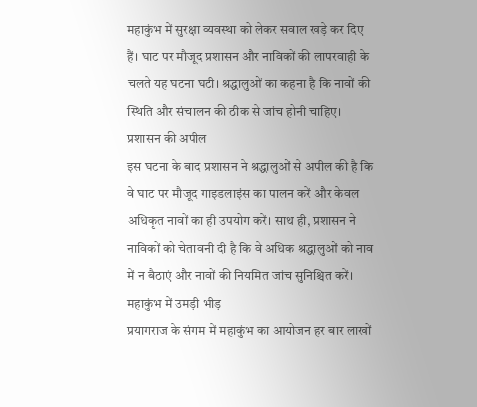महाकुंभ में सुरक्षा व्यवस्था को लेकर सवाल खड़े कर दिए हैं। घाट पर मौजूद प्रशासन और नाविकों की लापरवाही के चलते यह घटना घटी। श्रद्धालुओं का कहना है कि नावों की स्थिति और संचालन की ठीक से जांच होनी चाहिए।
प्रशासन की अपील
इस घटना के बाद प्रशासन ने श्रद्धालुओं से अपील की है कि वे घाट पर मौजूद गाइडलाइंस का पालन करें और केवल अधिकृत नावों का ही उपयोग करें। साथ ही, प्रशासन ने नाविकों को चेतावनी दी है कि वे अधिक श्रद्धालुओं को नाव में न बैठाएं और नावों की नियमित जांच सुनिश्चित करें।
महाकुंभ में उमड़ी भीड़
प्रयागराज के संगम में महाकुंभ का आयोजन हर बार लाखों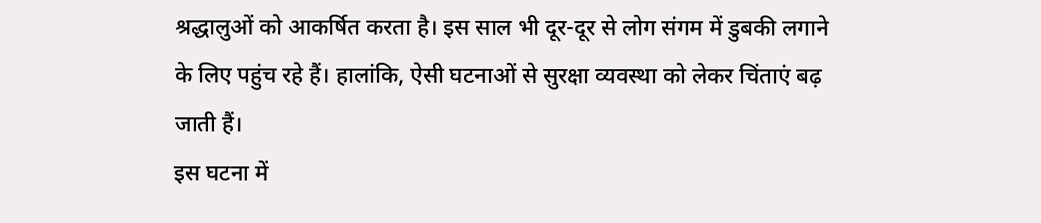श्रद्धालुओं को आकर्षित करता है। इस साल भी दूर-दूर से लोग संगम में डुबकी लगाने के लिए पहुंच रहे हैं। हालांकि, ऐसी घटनाओं से सुरक्षा व्यवस्था को लेकर चिंताएं बढ़ जाती हैं।
इस घटना में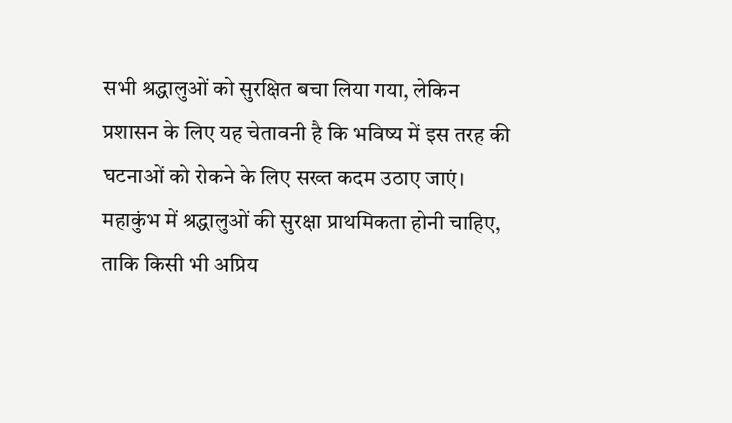सभी श्रद्धालुओं को सुरक्षित बचा लिया गया, लेकिन प्रशासन के लिए यह चेतावनी है कि भविष्य में इस तरह की घटनाओं को रोकने के लिए सख्त कदम उठाए जाएं। महाकुंभ में श्रद्धालुओं की सुरक्षा प्राथमिकता होनी चाहिए, ताकि किसी भी अप्रिय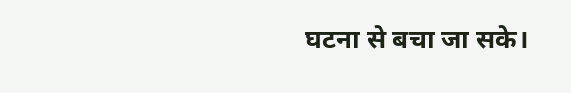घटना से बचा जा सके।